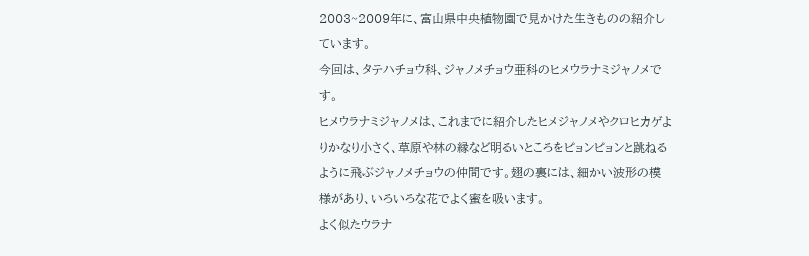2003~2009年に、富山県中央植物園で見かけた生きものの紹介しています。
今回は、タテハチョウ科、ジャノメチョウ亜科のヒメウラナミジャノメです。
ヒメウラナミジャノメは、これまでに紹介したヒメジャノメやクロヒカゲよりかなり小さく、草原や林の縁など明るいところをピョンピョンと跳ねるように飛ぶジャノメチョウの仲間です。翅の裏には、細かい波形の模様があり、いろいろな花でよく蜜を吸います。
よく似たウラナ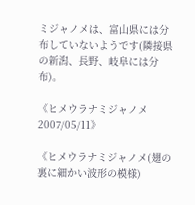ミジャノメは、富山県には分布していないようです(隣接県の新潟、長野、岐阜には分布)。

《ヒメウラナミジャノメ 2007/05/11》

《ヒメウラナミジャノメ(翅の裏に細かい波形の模様)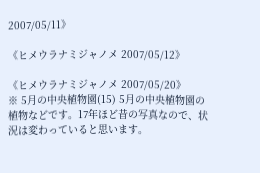2007/05/11》

《ヒメウラナミジャノメ 2007/05/12》

《ヒメウラナミジャノメ 2007/05/20》
※ 5月の中央植物園(15) 5月の中央植物園の植物などです。17年ほど昔の写真なので、状況は変わっていると思います。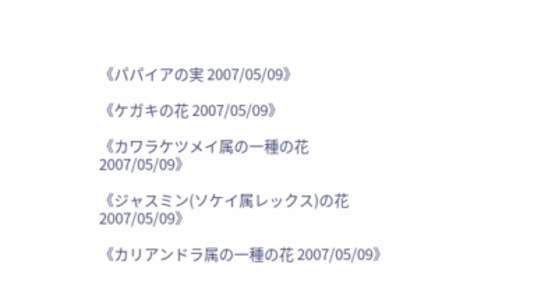《パパイアの実 2007/05/09》

《ケガキの花 2007/05/09》

《カワラケツメイ属の一種の花 2007/05/09》

《ジャスミン(ソケイ属レックス)の花 2007/05/09》

《カリアンドラ属の一種の花 2007/05/09》